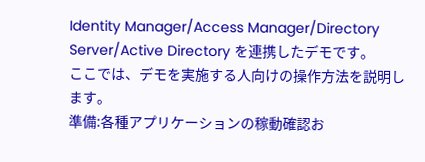Identity Manager/Access Manager/Directory Server/Active Directory を連携したデモです。
ここでは、デモを実施する人向けの操作方法を説明します。
準備:各種アプリケーションの稼動確認お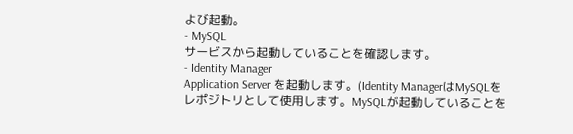よび起動。
- MySQL
サービスから起動していることを確認します。
- Identity Manager
Application Server を起動します。(Identity ManagerはMySQLをレポジトリとして使用します。MySQLが起動していることを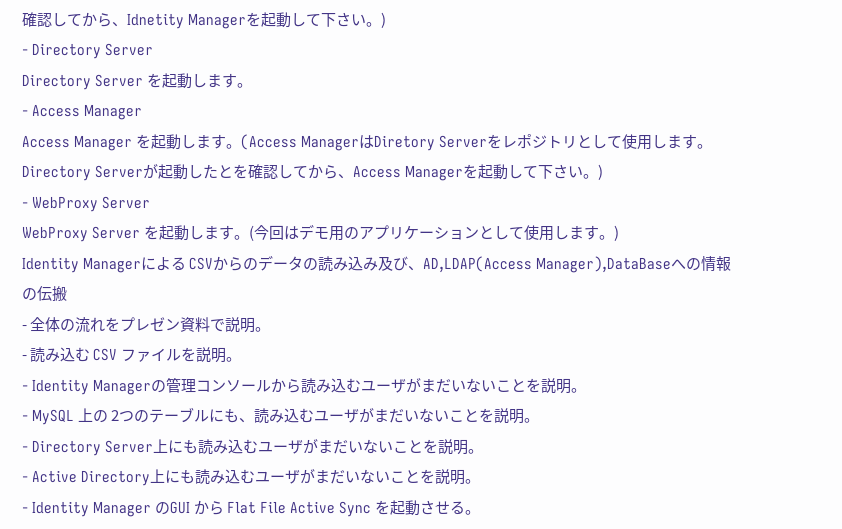確認してから、Idnetity Managerを起動して下さい。)
- Directory Server
Directory Server を起動します。
- Access Manager
Access Manager を起動します。(Access ManagerはDiretory Serverをレポジトリとして使用します。Directory Serverが起動したとを確認してから、Access Managerを起動して下さい。)
- WebProxy Server
WebProxy Server を起動します。(今回はデモ用のアプリケーションとして使用します。)
Identity Managerによる CSVからのデータの読み込み及び、AD,LDAP(Access Manager),DataBaseへの情報の伝搬
- 全体の流れをプレゼン資料で説明。
- 読み込む CSV ファイルを説明。
- Identity Managerの管理コンソールから読み込むユーザがまだいないことを説明。
- MySQL 上の 2つのテーブルにも、読み込むユーザがまだいないことを説明。
- Directory Server上にも読み込むユーザがまだいないことを説明。
- Active Directory上にも読み込むユーザがまだいないことを説明。
- Identity Manager のGUI から Flat File Active Sync を起動させる。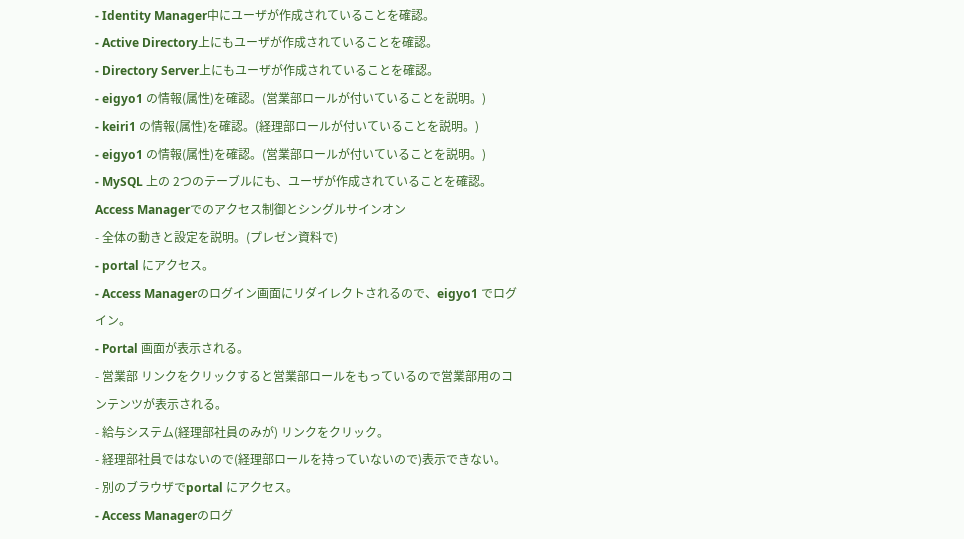- Identity Manager中にユーザが作成されていることを確認。
- Active Directory上にもユーザが作成されていることを確認。
- Directory Server上にもユーザが作成されていることを確認。
- eigyo1 の情報(属性)を確認。(営業部ロールが付いていることを説明。)
- keiri1 の情報(属性)を確認。(経理部ロールが付いていることを説明。)
- eigyo1 の情報(属性)を確認。(営業部ロールが付いていることを説明。)
- MySQL 上の 2つのテーブルにも、ユーザが作成されていることを確認。
Access Managerでのアクセス制御とシングルサインオン
- 全体の動きと設定を説明。(プレゼン資料で)
- portal にアクセス。
- Access Managerのログイン画面にリダイレクトされるので、eigyo1 でログイン。
- Portal 画面が表示される。
- 営業部 リンクをクリックすると営業部ロールをもっているので営業部用のコンテンツが表示される。
- 給与システム(経理部社員のみが) リンクをクリック。
- 経理部社員ではないので(経理部ロールを持っていないので)表示できない。
- 別のブラウザでportal にアクセス。
- Access Managerのログ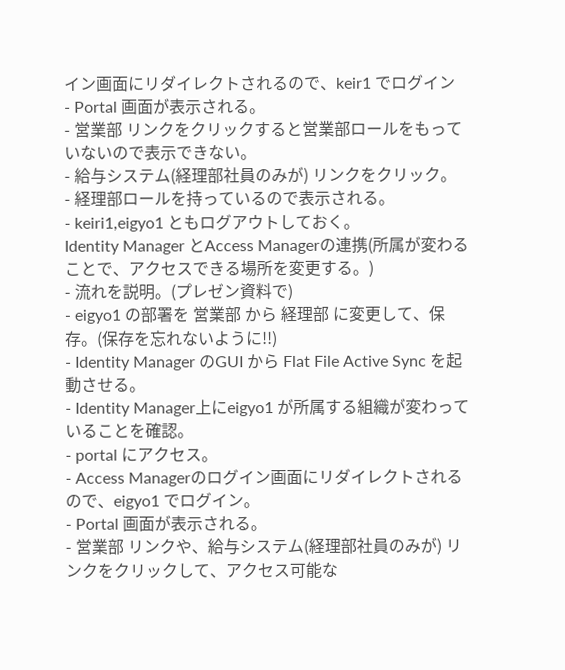イン画面にリダイレクトされるので、keir1 でログイン
- Portal 画面が表示される。
- 営業部 リンクをクリックすると営業部ロールをもっていないので表示できない。
- 給与システム(経理部社員のみが) リンクをクリック。
- 経理部ロールを持っているので表示される。
- keiri1,eigyo1 ともログアウトしておく。
Identity Manager とAccess Managerの連携(所属が変わることで、アクセスできる場所を変更する。)
- 流れを説明。(プレゼン資料で)
- eigyo1 の部署を 営業部 から 経理部 に変更して、保存。(保存を忘れないように!!)
- Identity Manager のGUI から Flat File Active Sync を起動させる。
- Identity Manager上にeigyo1 が所属する組織が変わっていることを確認。
- portal にアクセス。
- Access Managerのログイン画面にリダイレクトされるので、eigyo1 でログイン。
- Portal 画面が表示される。
- 営業部 リンクや、給与システム(経理部社員のみが) リンクをクリックして、アクセス可能な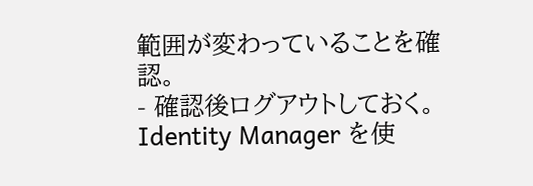範囲が変わっていることを確認。
- 確認後ログアウトしておく。
Identity Manager を使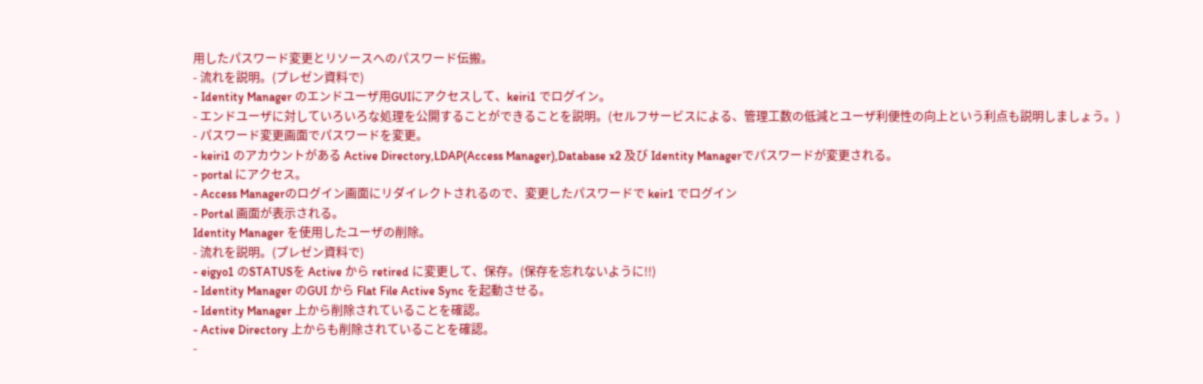用したパスワード変更とリソースへのパスワード伝搬。
- 流れを説明。(プレゼン資料で)
- Identity Manager のエンドユーザ用GUIにアクセスして、keiri1 でログイン。
- エンドユーザに対していろいろな処理を公開することができることを説明。(セルフサービスによる、管理工数の低減とユーザ利便性の向上という利点も説明しましょう。)
- パスワード変更画面でパスワードを変更。
- keiri1 のアカウントがある Active Directory,LDAP(Access Manager),Database x2 及び Identity Managerでパスワードが変更される。
- portal にアクセス。
- Access Managerのログイン画面にリダイレクトされるので、変更したパスワードで keir1 でログイン
- Portal 画面が表示される。
Identity Manager を使用したユーザの削除。
- 流れを説明。(プレゼン資料で)
- eigyo1 のSTATUSを Active から retired に変更して、保存。(保存を忘れないように!!)
- Identity Manager のGUI から Flat File Active Sync を起動させる。
- Identity Manager 上から削除されていることを確認。
- Active Directory 上からも削除されていることを確認。
-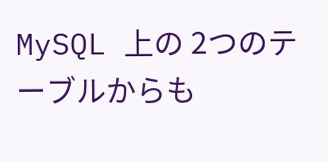MySQL 上の 2つのテーブルからも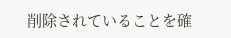削除されていることを確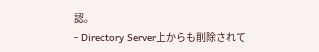認。
- Directory Server上からも削除されて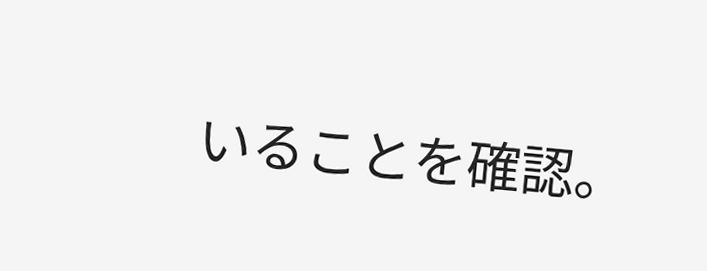いることを確認。